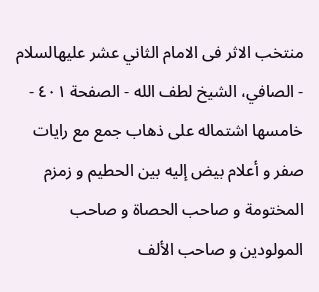منتخب الاثر فی الامام الثاني عشر علیهالسلام - الصافي، الشيخ لطف الله - الصفحة ٤٠١ - خامسها اشتماله على ذهاب جمع مع رايات صفر و أعلام بيض إليه بين الحطيم و زمزم
المختومة و صاحب الحصاة و صاحب المولودين و صاحب الألف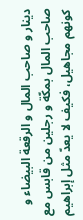دينار و صاحب المال و الرقعة البيضاء و صاحب المال بمكّة و رجلين من قابس مع كونهم مجاهيل، فكيف لا يعدّ مثل إبراهيم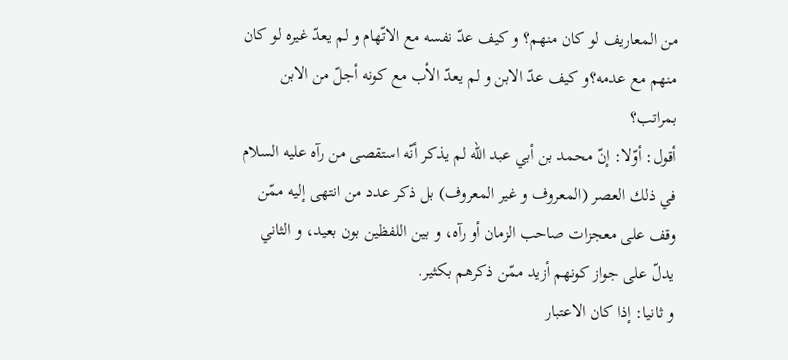من المعاريف لو كان منهم؟ و كيف عدّ نفسه مع الاتّهام و لم يعدّ غيره لو كان منهم مع عدمه؟و كيف عدّ الابن و لم يعدّ الأب مع كونه أجلّ من الابن بمراتب؟
أقول: أوّلا: إنّ محمد بن أبي عبد اللّه لم يذكر أنّه استقصى من رآه عليه السلام في ذلك العصر (المعروف و غير المعروف) بل ذكر عدد من انتهى إليه ممّن وقف على معجزات صاحب الزمان أو رآه، و بين اللفظين بون بعيد، و الثاني يدلّ على جواز كونهم أزيد ممّن ذكرهم بكثير.
و ثانيا: إذا كان الاعتبار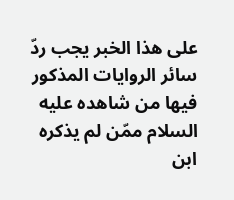على هذا الخبر يجب ردّ سائر الروايات المذكور فيها من شاهده عليه السلام ممّن لم يذكره ابن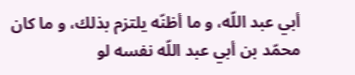أبي عبد اللّه، و ما أظنّه يلتزم بذلك، و ما كان محمّد بن أبي عبد اللّه نفسه لو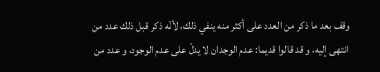وقف بعد ما ذكر من العدد على أكثر منه ينفي ذلك، لأنّه ذكر قبل ذلك عدد من انتهى إليه، و قد قالوا قديما: عدم الوجدان لا يدلّ على عدم الوجود، و عدد من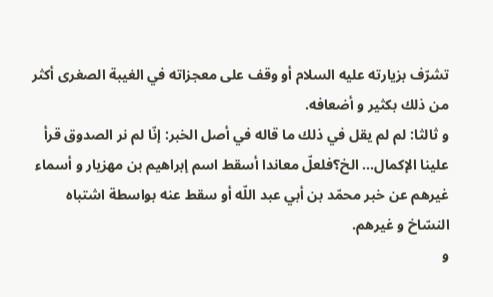تشرّف بزيارته عليه السلام أو وقف على معجزاته في الغيبة الصغرى أكثر من ذلك بكثير و أضعافه.
و ثالثا: لم لم يقل في ذلك ما قاله في أصل الخبر: إنّا لم نر الصدوق قرأ علينا الإكمال... الخ؟فلعلّ معاندا أسقط اسم إبراهيم بن مهزيار و أسماء غيرهم عن خبر محمّد بن أبي عبد اللّه أو سقط عنه بواسطة اشتباه النسّاخ و غيرهم.
و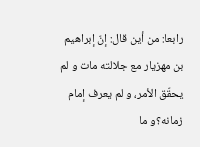رابعا: من أين قال: إنّ إبراهيم بن مهزيار مع جلالته مات و لم يحقّق الأمر، و لم يعرف إمام زمانه؟و ما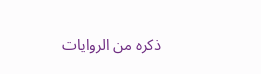ذكره من الروايات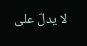لا يدلّ على